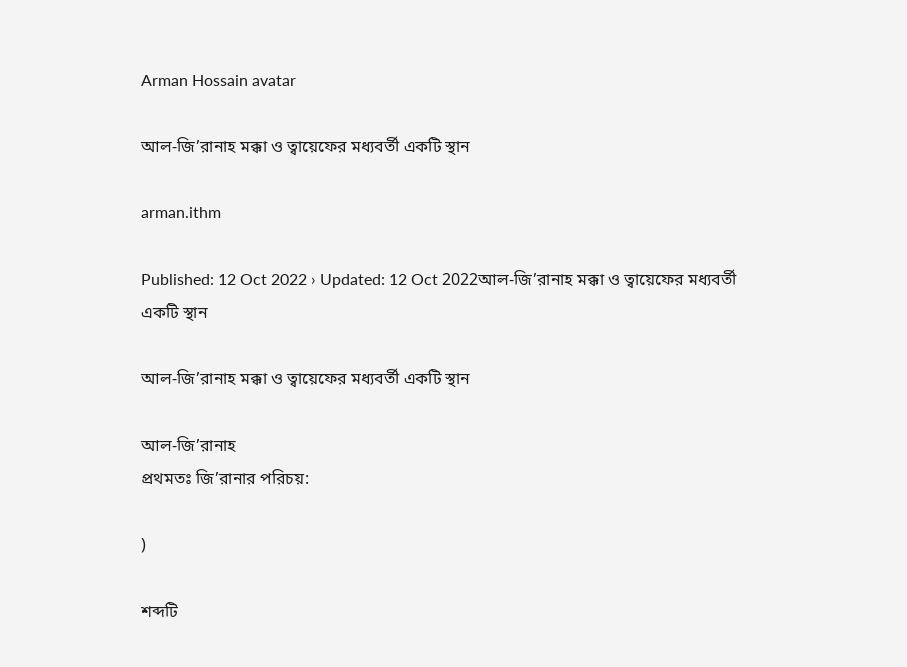Arman Hossain avatar

আল-জি’রানাহ মক্কা ও ত্বায়েফের মধ্যবর্তী একটি স্থান

arman.ithm

Published: 12 Oct 2022 › Updated: 12 Oct 2022আল-জি’রানাহ মক্কা ও ত্বায়েফের মধ্যবর্তী একটি স্থান

আল-জি’রানাহ মক্কা ও ত্বায়েফের মধ্যবর্তী একটি স্থান

আল-জি’রানাহ
প্রথমতঃ জি’রানার পরিচয়:

)

শব্দটি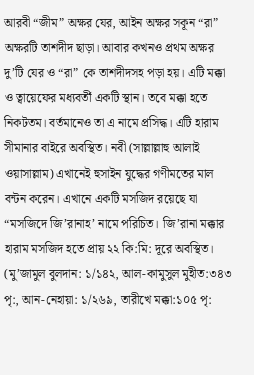আরবী “জীম” অক্ষর যের, আইন অক্ষর সকূন “রা” অক্ষরটি তাশদীদ ছাড়া। আবার কখনও প্রথম অক্ষর দু’টি যের ও “রা” কে তাশদীদসহ পড়া হয়। এটি মক্কা ও ত্বায়েফের মধ্যবর্তী একটি স্থান। তবে মক্কা হতে নিকটতম। বর্তমানেও তা এ নামে প্রসিদ্ধ। এটি হারাম সীমানার বাইরে অবস্থিত। নবী (সাল্লাল্লাহু আলাই ওয়াসাল্লাম) এখানেই হুসাইন যুদ্ধের গণীমতের মাল বন্টন করেন। এখানে একটি মসজিদ রয়েছে যা “মসজিদে জি’রানাহ’ নামে পরিচিত। জি’রানা মক্কার হারাম মসজিদ হতে প্রায় ২২ কি:মি: দূরে অবস্থিত। (মু’জামুল বুলদান: ১/১৪২, আল-কামুসুল মুহীত:৩৪৩ পৃ:, আন-নেহায়া: ১/২৬৯, তারীখে মক্কা:১০৫ পৃ: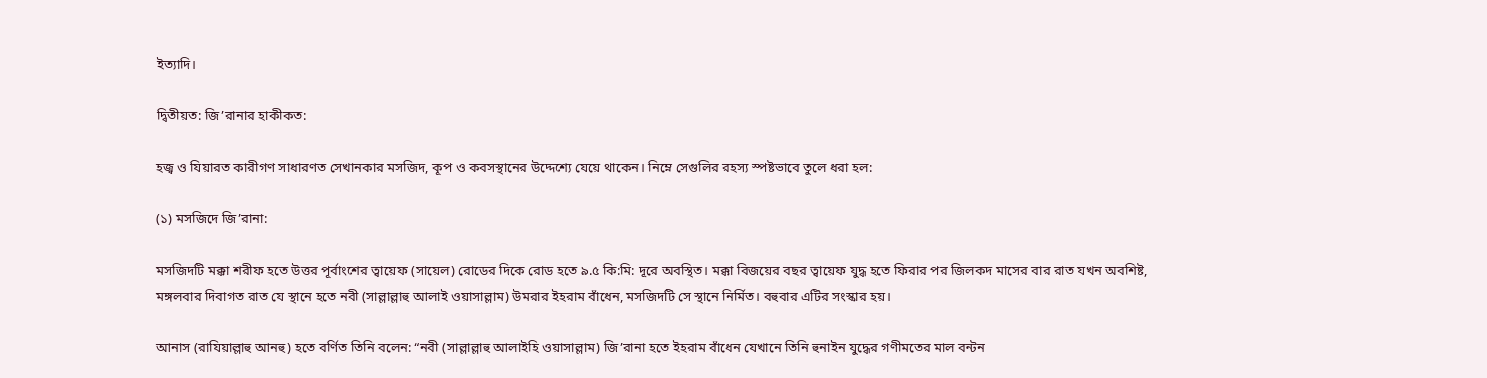ইত্যাদি।

দ্বিতীয়ত: জি’রানার হাকীকত:

হজ্ব ও যিয়ারত কারীগণ সাধারণত সেখানকার মসজিদ, কূপ ও কবসস্থানের উদ্দেশ্যে যেয়ে থাকেন। নিম্নে সেগুলির রহস্য স্পষ্টভাবে তুলে ধরা হল:

(১) মসজিদে জি’রানা:

মসজিদটি মক্কা শরীফ হতে উত্তর পূর্বাংশের ত্বায়েফ (সায়েল) রোডের দিকে রোড হতে ৯.৫ কি:মি: দূরে অবস্থিত। মক্কা বিজয়ের বছর ত্বায়েফ যুদ্ধ হতে ফিরার পর জিলকদ মাসের বার রাত যখন অবশিষ্ট, মঙ্গলবার দিবাগত রাত যে স্থানে হতে নবী (সাল্লাল্লাহু আলাই ওয়াসাল্লাম) উমরার ইহরাম বাঁধেন, মসজিদটি সে স্থানে নির্মিত। বহুবার এটির সংস্কার হয়।

আনাস (রাযিয়াল্লাহু আনহু) হতে বর্ণিত তিনি বলেন: “নবী (সাল্লাল্লাহু আলাইহি ওয়াসাল্লাম) জি’রানা হতে ইহরাম বাঁধেন যেখানে তিনি হুনাইন যুদ্ধের গণীমতের মাল বন্টন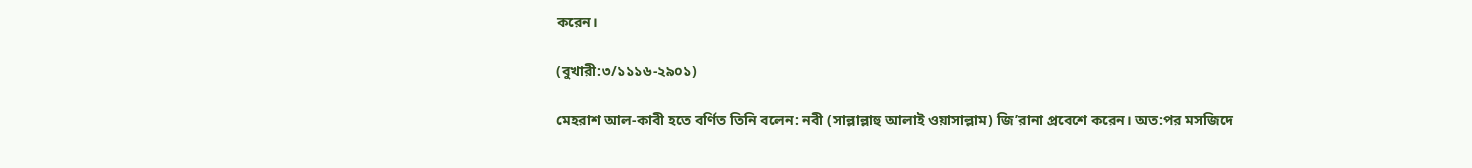করেন।

(বুখারী:৩/১১১৬-২৯০১)

মেহরাশ আল-কাবী হতে বর্ণিত তিনি বলেন: নবী (সাল্লাল্লাহু আলাই ওয়াসাল্লাম) জি’রানা প্রবেশে করেন। অত:পর মসজিদে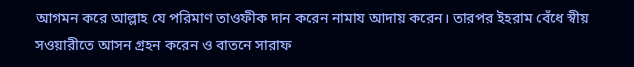আগমন করে আল্লাহ যে পরিমাণ তাওফীক দান করেন নামায আদায় করেন। তারপর ইহরাম বেঁধে স্বীয় সওয়ারীতে আসন গ্রহন করেন ও বাতনে সারাফ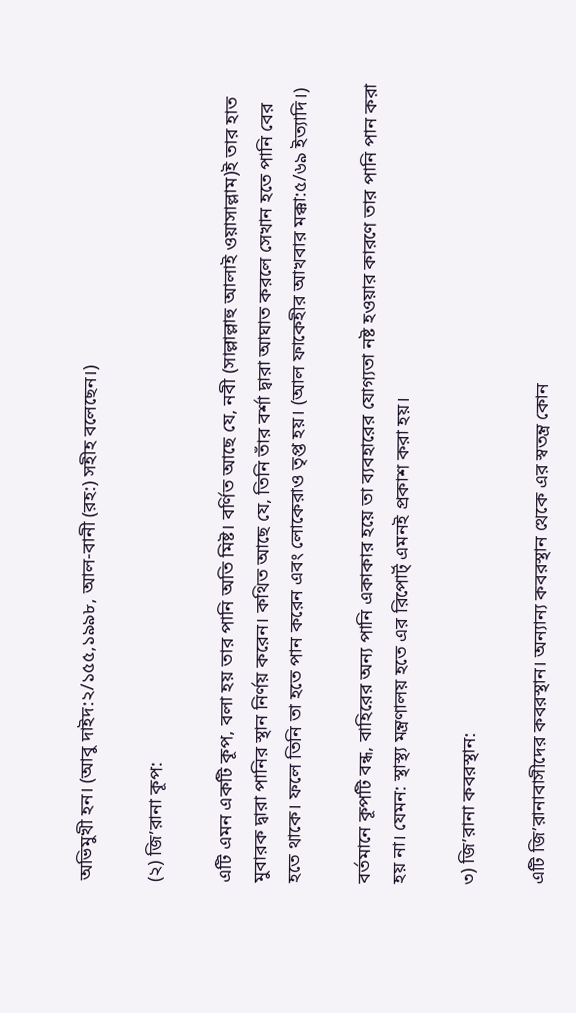অভিমুখী হন। (আবু দাইদ:২/১৫৫,১৯৯৮, আল-বানী (রহ:) সহীহ বলেছেন।)

(২) জি’রানা কূপ:

এটি এমন একটি কূপ, বলা হয় তার পানি অতি মিষ্ট। বর্ণিত আছে যে, নবী (সাল্লাল্লাহু আলাই ওয়াসাল্লাম)ই তার হাত মুবারক দ্বারা পানির স্থান নির্ণয় করেন। কথিত আছে যে, তিনি তাঁর বর্শা দ্বারা আঘাত করলে সেখান হতে পানি বের হতে থাকে। ফলে তিনি তা হতে পান করেন এবং লোকেরাও তৃপ্ত হয়। (আল ফাকেহীর আখবার মক্কা:৫/৬৯ ইত্যাদি।)

বর্তমানে কূপটি বন্ধ, বাহিরের অন্য পানি একাকার হয়ে তা ব্যবহারের যোগ্যতা নষ্ট হওয়ার কারণে তার পানি পান করা হয় না। যেমন: স্থাস্থ্য মন্ত্রণালয় হতে এর রিপোর্ট্ এমনই প্রকাশ করা হয়।

৩) জি’রানা কবরস্থান:

এটি জি’রানাবাসীদের কবরস্থান। অন্যান্য কবরস্থান থেকে এর স্বতন্ত্র কোন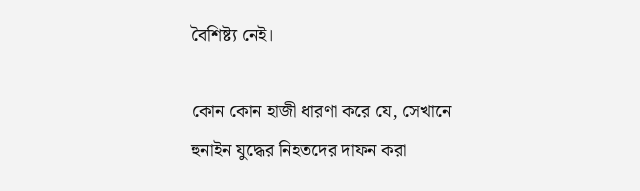বৈশিষ্ট্য নেই।

কোন কোন হাজী ধারণা করে যে, সেখানে হুনাইন যুদ্ধের নিহতদের দাফন করা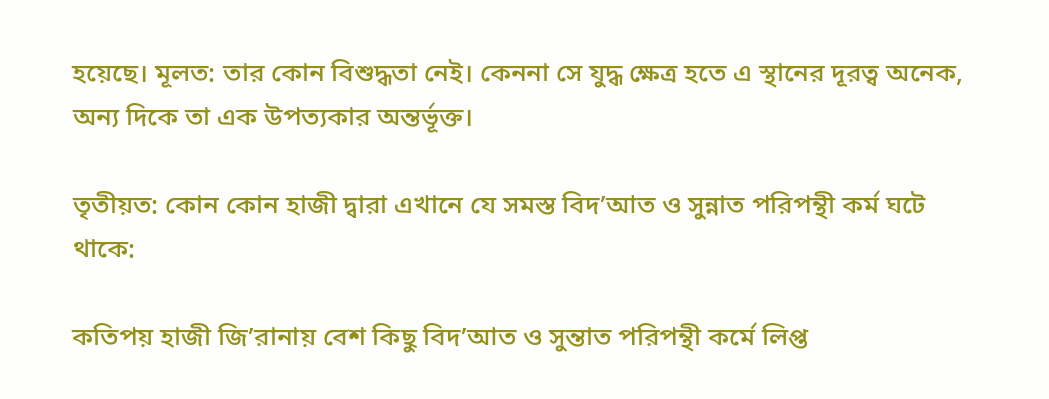হয়েছে। মূলত: তার কোন বিশুদ্ধতা নেই। কেননা সে যুদ্ধ ক্ষেত্র হতে এ স্থানের দূরত্ব অনেক, অন্য দিকে তা এক উপত্যকার অন্তর্ভূক্ত।

তৃতীয়ত: কোন কোন হাজী দ্বারা এখানে যে সমস্ত বিদ’আত ও সুন্নাত পরিপন্থী কর্ম ঘটে থাকে:

কতিপয় হাজী জি’রানায় বেশ কিছু বিদ’আত ও সুন্তাত পরিপন্থী কর্মে লিপ্ত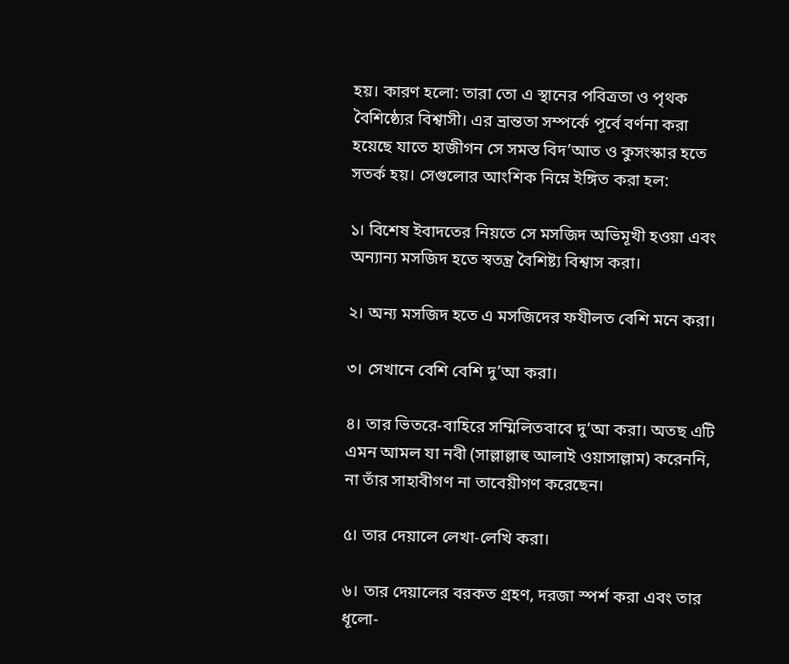হয়। কারণ হলো: তারা তো এ স্থানের পবিত্রতা ও পৃথক বৈশিষ্ঠ্যের বিশ্বাসী। এর ভ্রান্ততা সম্পর্কে পূর্বে বর্ণনা করা হয়েছে যাতে হাজীগন সে সমস্ত বিদ’আত ও কুসংস্কার হতে সতর্ক হয়। সেগুলোর আংশিক নিম্নে ইঙ্গিত করা হল:

১। বিশেষ ইবাদতের নিয়তে সে মসজিদ অভিমূখী হওয়া এবং অন্যান্য মসজিদ হতে স্বতন্ত্র বৈশিষ্ট্য বিশ্বাস করা।

২। অন্য মসজিদ হতে এ মসজিদের ফযীলত বেশি মনে করা।

৩। সেখানে বেশি বেশি দু’আ করা।

৪। তার ভিতরে-বাহিরে সম্মিলিতবাবে দু’আ করা। অতছ এটি এমন আমল যা নবী (সাল্লাল্লাহু আলাই ওয়াসাল্লাম) করেননি, না তাঁর সাহাবীগণ না তাবেয়ীগণ করেছেন।

৫। তার দেয়ালে লেখা-লেখি করা।

৬। তার দেয়ালের বরকত গ্রহণ, দরজা স্পর্শ করা এবং তার ধূলো-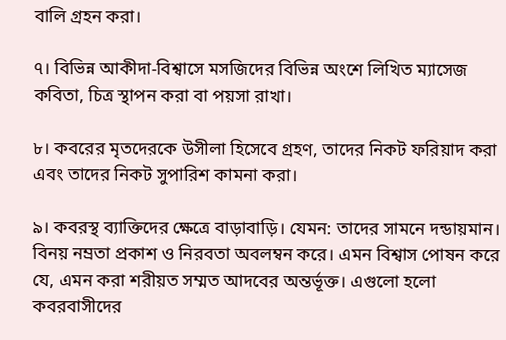বালি গ্রহন করা।

৭। বিভিন্ন আকীদা-বিশ্বাসে মসজিদের বিভিন্ন অংশে লিখিত ম্যাসেজ কবিতা, চিত্র স্থাপন করা বা পয়সা রাখা।

৮। কবরের মৃতদেরকে উসীলা হিসেবে গ্রহণ, তাদের নিকট ফরিয়াদ করা এবং তাদের নিকট সুপারিশ কামনা করা।

৯। কবরস্থ ব্যাক্তিদের ক্ষেত্রে বাড়াবাড়ি। যেমন: তাদের সামনে দন্ডায়মান। বিনয় নম্রতা প্রকাশ ও নিরবতা অবলম্বন করে। এমন বিশ্বাস পোষন করে যে, এমন করা শরীয়ত সম্মত আদবের অন্তর্ভূক্ত। এগুলো হলো কবরবাসীদের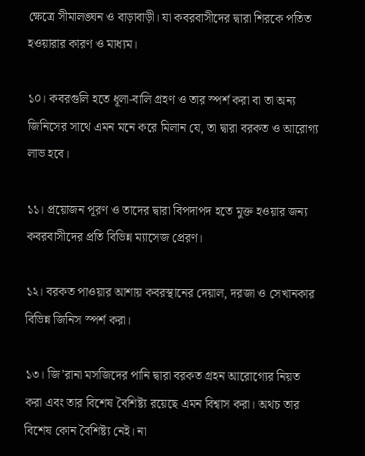ক্ষেত্রে সীমালঙ্ঘন ও বাড়াবাড়ী। যা কবরবাসীদের দ্বারা শিরকে পতিত হওয়ারার কারণ ও মাধ্যম।

১০। কবরগুলি হতে ধূলা-বালি গ্রহণ ও তার স্পর্শ করা বা তা অন্য জিনিসের সাথে এমন মনে করে মিলান যে, তা দ্বারা বরকত ও আরোগ্য লাভ হবে।

১১। প্রয়োজন পূরণ ও তাদের দ্বারা বিপদাপদ হতে মুক্ত হওয়ার জন্য কবরবাসীদের প্রতি বিভিন্ন ম্যাসেজ প্রেরণ।

১২। বরকত পাওয়ার আশায় কবরস্থানের দেয়াল, দরজা ও সেখানকার বিভিন্ন জিনিস স্পর্শ করা।

১৩। জি’রানা মসজিদের পানি দ্বারা বরকত গ্রহন আরোগ্যের নিয়ত করা এবং তার বিশেষ বৈশিষ্ট্য রয়েছে এমন বিশ্বাস করা। অথচ তার বিশেষ কোন বৈশিষ্ট্য নেই। না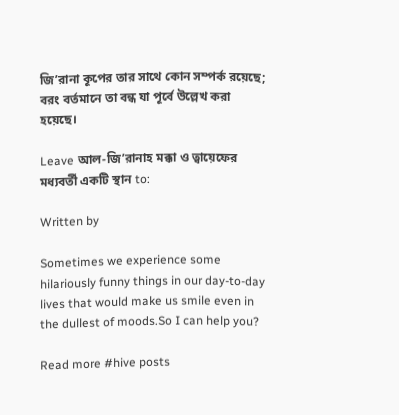জি’রানা কূপের তার সাথে কোন সম্পর্ক রয়েছে; বরং বর্তমানে তা বন্ধ যা পূর্বে উল্লেখ করা হয়েছে।

Leave আল-জি’রানাহ মক্কা ও ত্বায়েফের মধ্যবর্তী একটি স্থান to:

Written by

Sometimes we experience some hilariously funny things in our day-to-day lives that would make us smile even in the dullest of moods.So I can help you?

Read more #hive posts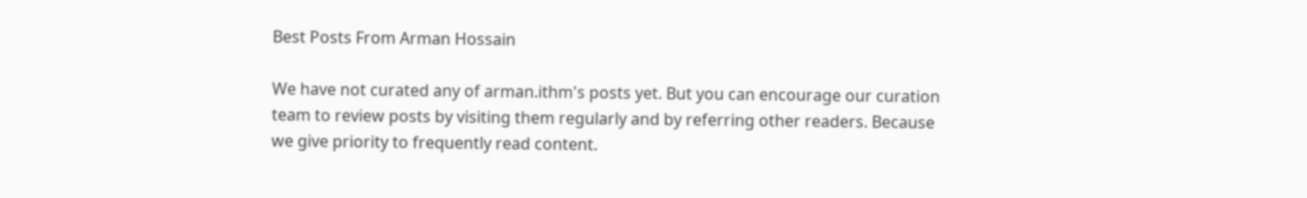Best Posts From Arman Hossain

We have not curated any of arman.ithm's posts yet. But you can encourage our curation team to review posts by visiting them regularly and by referring other readers. Because we give priority to frequently read content.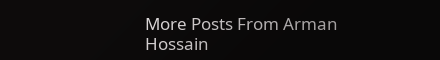More Posts From Arman Hossain